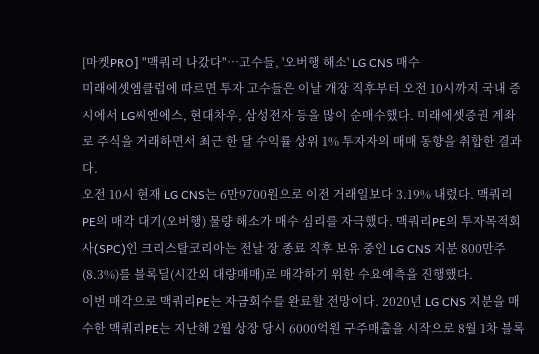[마켓PRO] "맥쿼리 나갔다"…고수들, '오버행 해소' LG CNS 매수
미래에셋엠클럽에 따르면 투자 고수들은 이날 개장 직후부터 오전 10시까지 국내 증시에서 LG씨엔에스, 현대차우, 삼성전자 등을 많이 순매수했다. 미래에셋증권 계좌로 주식을 거래하면서 최근 한 달 수익률 상위 1% 투자자의 매매 동향을 취합한 결과다.
오전 10시 현재 LG CNS는 6만9700원으로 이전 거래일보다 3.19% 내렸다. 맥쿼리PE의 매각 대기(오버행) 물량 해소가 매수 심리를 자극했다. 맥쿼리PE의 투자목적회사(SPC)인 크리스탈코리아는 전날 장 종료 직후 보유 중인 LG CNS 지분 800만주(8.3%)를 블록딜(시간외 대량매매)로 매각하기 위한 수요예측을 진행했다.
이번 매각으로 맥쿼리PE는 자금회수를 완료할 전망이다. 2020년 LG CNS 지분을 매수한 맥쿼리PE는 지난해 2월 상장 당시 6000억원 구주매출을 시작으로 8월 1차 블록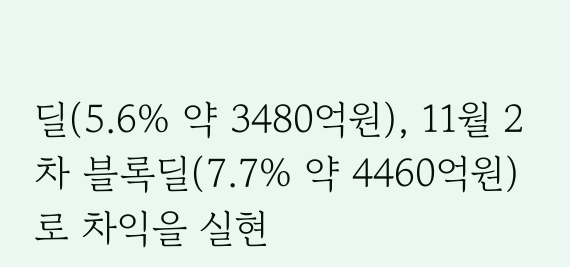딜(5.6% 약 3480억원), 11월 2차 블록딜(7.7% 약 4460억원)로 차익을 실현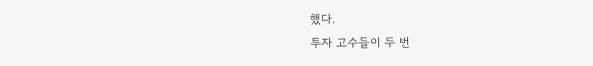했다.
투자 고수들이 두 번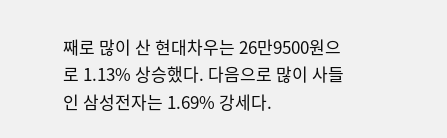째로 많이 산 현대차우는 26만9500원으로 1.13% 상승했다. 다음으로 많이 사들인 삼성전자는 1.69% 강세다.